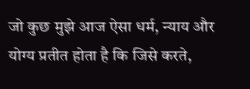जो कुछ मुझे आज ऐसा धर्म, न्याय और योग्य प्रतीत होता है कि जिसे करते,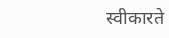स्वीकारते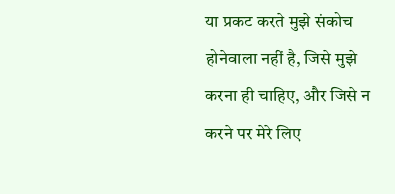या प्रकट करते मुझे संकोच होनेवाला नहीं है, जिसे मुझे करना ही चाहिए, और जिसे न करने पर मेरे लिए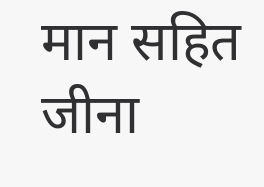मान सहित जीना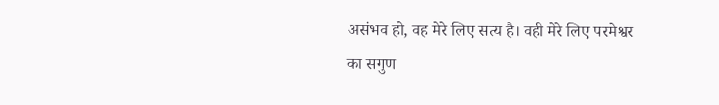असंभव हो, वह मेरे लिए सत्य है। वही मेरे लिए परमेश्वर का सगुण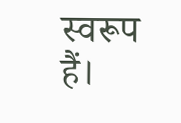स्वरूप हैं।